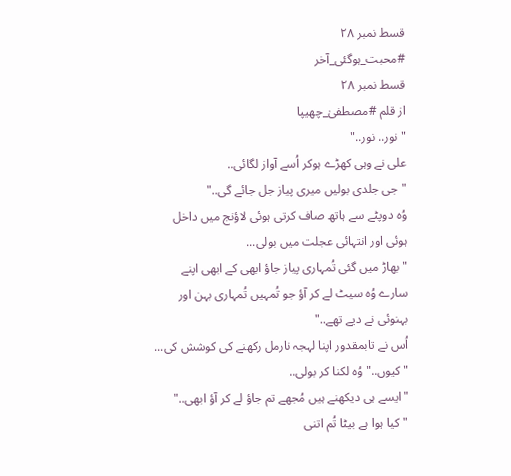قسط نمبر ۲۸
#محبت_ہوگئی_آخر
قسط نمبر ۲۸
از قلم #مصطفیٰ_چھیپا
"نور.. نور.."
علی نے وہی کھڑے ہوکر اُسے آواز لگائی..
"جی جلدی بولیں میری پیاز جل جائے گی.."
وُہ دوپٹے سے ہاتھ صاف کرتی ہوئی لاؤنج میں داخل ہوئی اور انتہائی عجلت میں بولی...
"بھاڑ میں گئی تُمہاری پیاز جاؤ ابھی کے ابھی اپنے سارے وُہ سیٹ لے کر آؤ جو تُمہیں تُمہاری بہن اور بہنوئی نے دیے تھے.."
اُس نے تابمقدور اپنا لہجہ نارمل رکھنے کی کوشش کی...
"کیوں.." وُہ لکنا کر بولی..
"ایسے ہی دیکھنے ہیں مُجھے تم جاؤ لے کر آؤ ابھی.."
"کیا ہوا ہے بیٹا تُم اتنی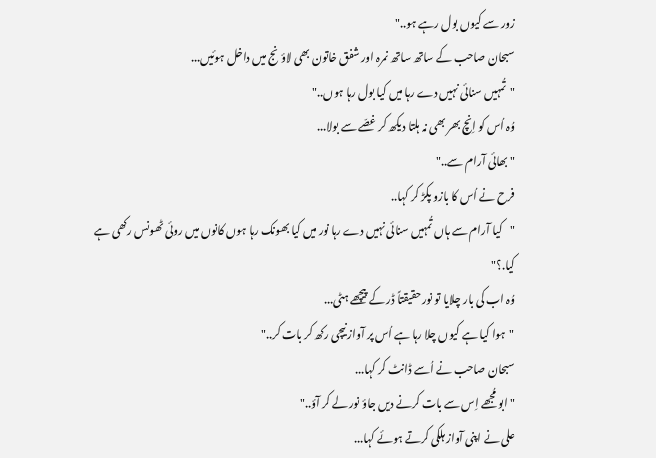زور سے کیوں بول رہے ہو.."
سبحان صاحب کے ساتھ ساتھ نمرہ اور شفق خاتون بھی لاؤنج میں داخل ہوئیں...
"تُمہیں سنائی نہیں دے رہا میں کیا بول رہا ہوں.."
وُہ اُس کو اِنچ بھر بھی نہ ہلتا دیکھ کر غصّے سے بولا...
"بھائی آرام سے.."
فرح نے اُس کا بازو پکڑ کر کہا..
"کیا آرام سے ہاں تُمہیں سنائی نہیں دے رہا نور میں کیا بھونک رہا ہوں کانوں میں روئی ٹھونس رکھی ہے کیا.؟"
وُہ اب کی بار چلایا تو نور حقیقتاً ڈر کے پیچھے ہٹی...
"ہوا کیا ہے کیوں چلا رہا ہے اُس پر آواز نیچی رکھ کر بات کر.."
سبحان صاحب نے اُسے ڈانٹ کر کہا...
"ابو مُجھے اِس سے بات کرنے دیں جاؤ نور لے کر آؤ.."
علی نے اپنی آواز ہلکی کرتے ہوئے کہا...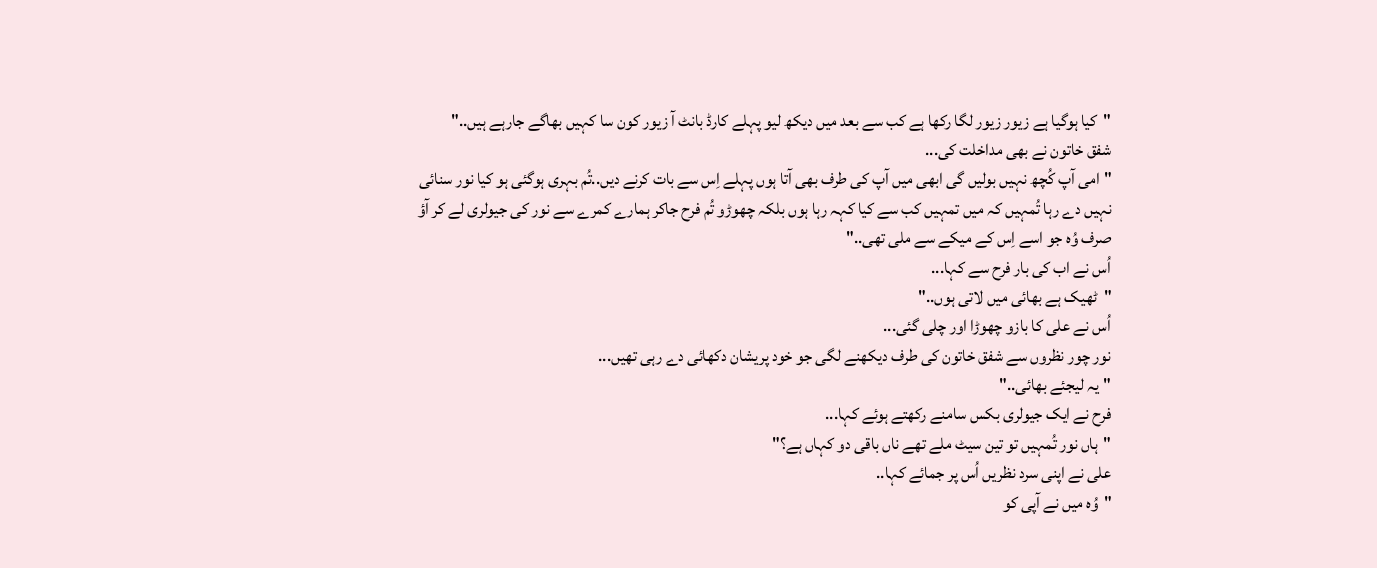"کیا ہوگیا ہے زیور زیور لگا رکھا ہے کب سے بعد میں دیکھ لیو پہلے کارڈ بانٹ آ زیور کون سا کہیں بھاگے جارہے ہیں.."
شفق خاتون نے بھی مداخلت کی...
"امی آپ کُچھ نہیں بولیں گی ابھی میں آپ کی طرف بھی آتا ہوں پہلے اِس سے بات کرنے دیں..تُم بہری ہوگئی ہو کیا نور سنائی نہیں دے رہا تُمہیں کہ میں تمہیں کب سے کیا کہہ رہا ہوں بلکہ چھوڑو تُم فرح جاکر ہمارے کمرے سے نور کی جیولری لے کر آؤ صرف وُہ جو اسے اِس کے میکے سے ملی تھی.."
اُس نے اب کی بار فرح سے کہا...
"ٹھیک ہے بھائی میں لاتی ہوں.."
اُس نے علی کا بازو چھوڑا اور چلی گئی...
نور چور نظروں سے شفق خاتون کی طرف دیکھنے لگی جو خود پریشان دکھائی دے رہی تھیں...
"یہ لیجئے بھائی.."
فرح نے ایک جیولری بکس سامنے رکھتے ہوئے کہا...
"ہاں نور تُمہیں تو تین سیٹ ملے تھے ناں باقی دو کہاں ہے؟"
علی نے اپنی سرد نظریں اُس پر جمائے کہا..
"وُہ میں نے آپی کو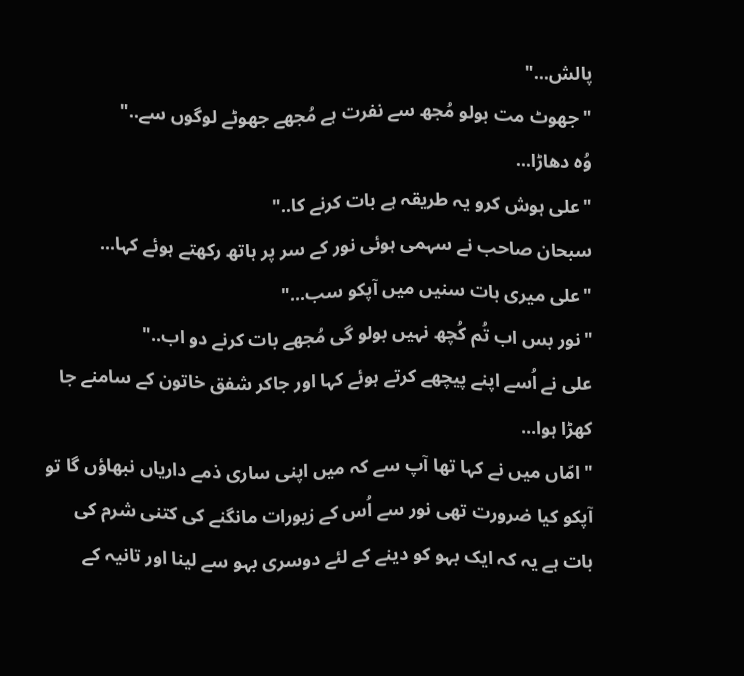پالش..."
"جھوٹ مت بولو مُجھ سے نفرت ہے مُجھے جھوٹے لوگوں سے.."
وُہ دھاڑا...
"علی ہوش کرو یہ طریقہ ہے بات کرنے کا.."
سبحان صاحب نے سہمی ہوئی نور کے سر پر ہاتھ رکھتے ہوئے کہا...
"علی میری بات سنیں میں آپکو سب..."
"نور بس اب تُم کُچھ نہیں بولو گی مُجھے بات کرنے دو اب.."
علی نے اُسے اپنے پیچھے کرتے ہوئے کہا اور جاکر شفق خاتون کے سامنے جا کھڑا ہوا...
"امّاں میں نے کہا تھا آپ سے کہ میں اپنی ساری ذمے داریاں نبھاؤں گا تو آپکو کیا ضرورت تھی نور سے اُس کے زیورات مانگنے کی کتنی شرم کی بات ہے یہ کہ ایک بہو کو دینے کے لئے دوسری بہو سے لینا اور تانیہ کے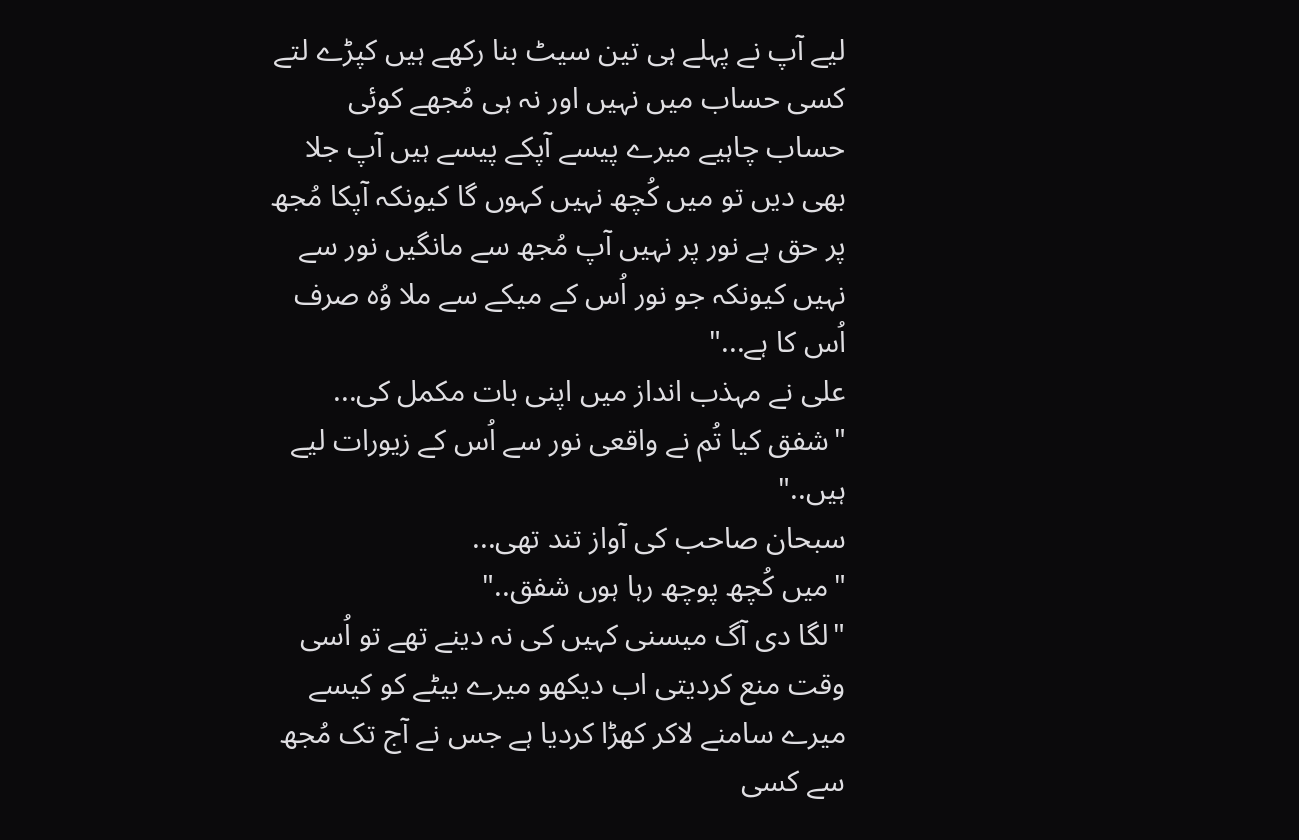لیے آپ نے پہلے ہی تین سیٹ بنا رکھے ہیں کپڑے لتے کسی حساب میں نہیں اور نہ ہی مُجھے کوئی حساب چاہیے میرے پیسے آپکے پیسے ہیں آپ جلا بھی دیں تو میں کُچھ نہیں کہوں گا کیونکہ آپکا مُجھ پر حق ہے نور پر نہیں آپ مُجھ سے مانگیں نور سے نہیں کیونکہ جو نور اُس کے میکے سے ملا وُہ صرف اُس کا ہے..."
علی نے مہذب انداز میں اپنی بات مکمل کی...
"شفق کیا تُم نے واقعی نور سے اُس کے زیورات لیے ہیں.."
سبحان صاحب کی آواز تند تھی...
"میں کُچھ پوچھ رہا ہوں شفق.."
"لگا دی آگ میسنی کہیں کی نہ دینے تھے تو اُسی وقت منع کردیتی اب دیکھو میرے بیٹے کو کیسے میرے سامنے لاکر کھڑا کردیا ہے جس نے آج تک مُجھ سے کسی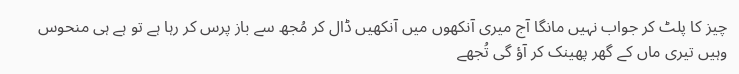چیز کا پلٹ کر جواب نہیں مانگا آج میری آنکھوں میں آنکھیں ڈال کر مُجھ سے باز پرس کر رہا ہے تو ہے ہی منحوس وہیں تیری ماں کے گھر پھینک کر آؤ گی تُجھے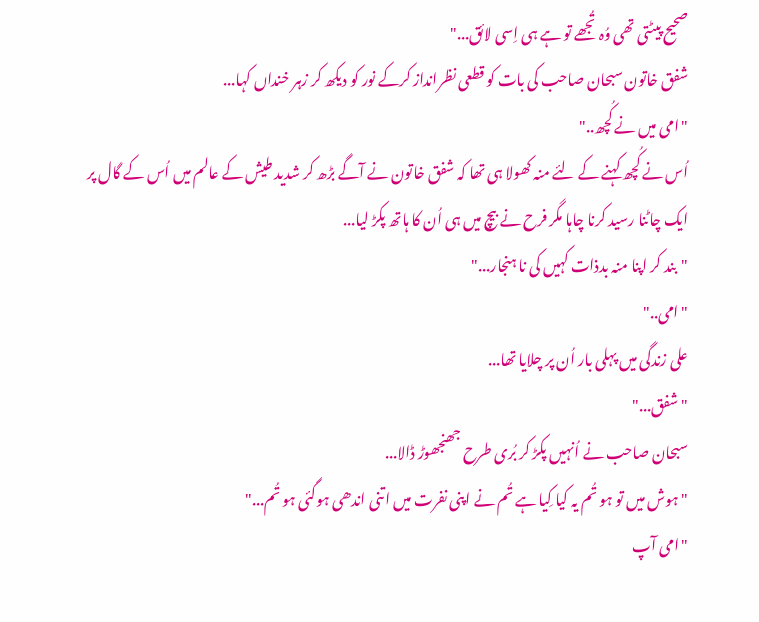صحیح پیٹتی تھی وُہ تُجھے تو ہے ہی اِسی لائق..."
شفق خاتون سبحان صاحب کی بات کو قطعی نظرانداز کرکے نور کو دیکھ کر زہر خنداں کہا...
"امی میں نے کُچھ.."
اُس نے کُچھ کہنے کے لئے منہ کھولا ہی تھا کہ شفق خاتون نے آگے بڑھ کر شدید طیش کے عالم میں اُس کے گال پر ایک چاٹنا رسید کرنا چاہا مگر فرح نے بیچ میں ہی اُن کا ہاتھ پکڑ لیا...
"بند کر اپنا منہ بدذات کہیں کی نا ہنجار..."
"امی.."
علی زندگی میں پہلی بار اُن پر چلایا تھا...
"شفق..."
سبحان صاحب نے اُنہیں پکڑ کر بُری طرح جھنجھوڑ ڈالا...
"ہوش میں تو ہو تُم یہ کیا کِیا ہے تُم نے اپنی نفرت میں اتنی اندھی ہوگئی ہو تُم..."
"امی آپ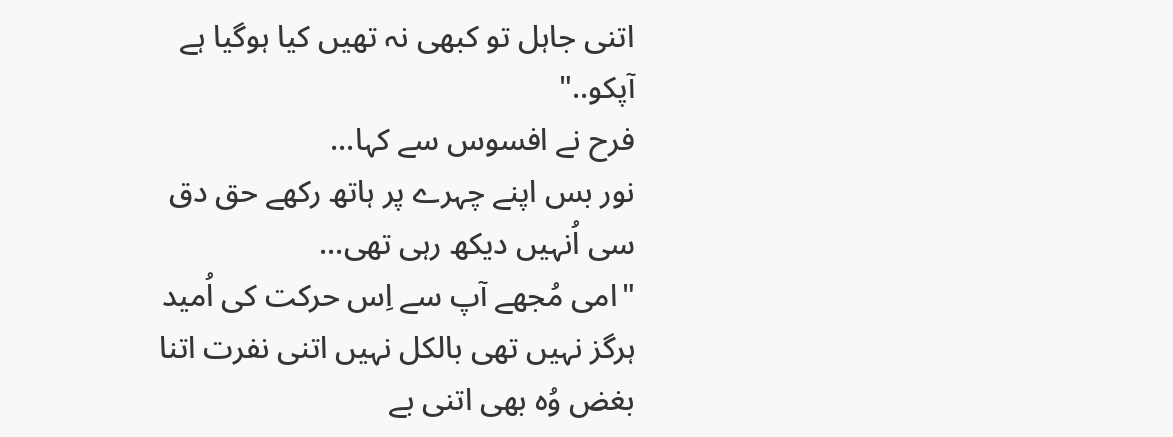اتنی جاہل تو کبھی نہ تھیں کیا ہوگیا ہے آپکو.."
فرح نے افسوس سے کہا...
نور بس اپنے چہرے پر ہاتھ رکھے حق دق سی اُنہیں دیکھ رہی تھی...
"امی مُجھے آپ سے اِس حرکت کی اُمید ہرگز نہیں تھی بالکل نہیں اتنی نفرت اتنا بغض وُہ بھی اتنی بے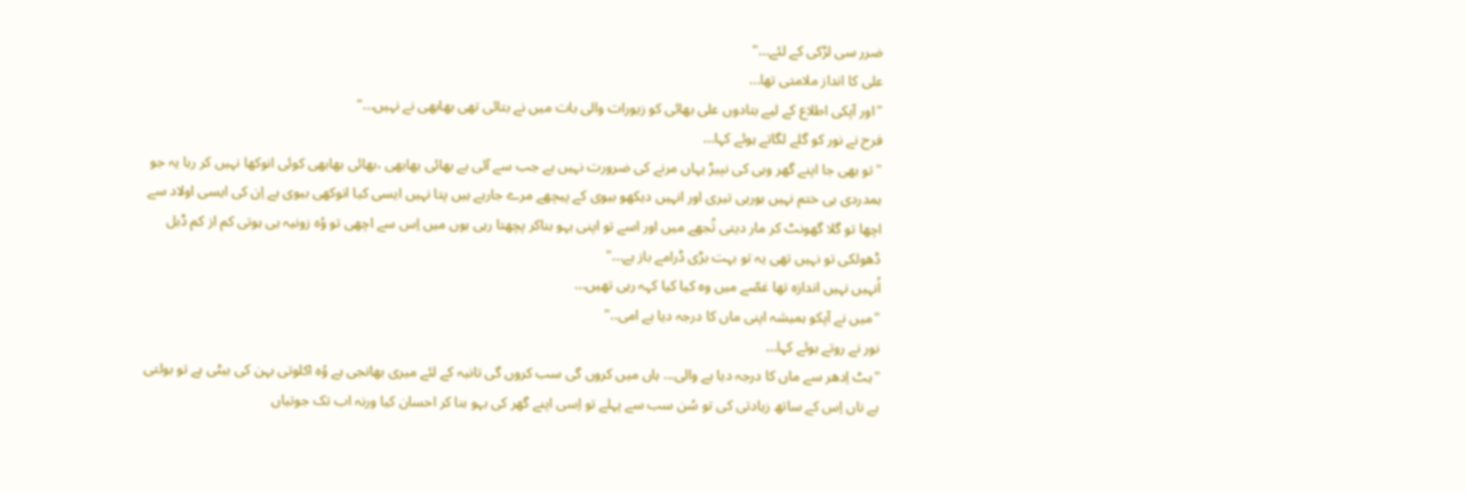ضرر سی لڑکی کے لئے..."
علی کا انداز ملامتی تھا...
"اور آپکی اطلاع کے لیے بتادوں علی بھائی کو زیورات والی بات میں نے بتائی تھی بھابھی نے نہیں..."
فرح نے نور کو گلے لگاتے ہوئے کہا...
"تو بھی جا اپنے گھر وہی کی نپیڑ یہاں مرنے کی ضرورت نہیں ہے جب سے آئی ہے بھائی بھابھی ،بھائی بھابھی کوئی انوکھا نہیں کر رہا یہ جو ہمدردی ہی ختم نہیں ہورہی تیری اور انہیں دیکھو بیوی کے پیچھے مرے جارہے ہیں پتا نہیں ایسی کیا انوکھی بیوی ہے اِن کی ایسی اولاد سے اچھا تو گلا گھونٹ کر مار دیتی تُجھے میں اور اسے تو اپنی بہو بناکر پچھتا رہی ہوں میں اِس سے اچھی تو وُہ زونیہ ہی ہوتی کم از کم ڈبل ڈھولکی تو نہیں تھی یہ تو بہت بڑی ڈرامے باز ہے..."
اُنہیں نہیں اندازہ تھا غصّے میں وہ کیا کیا کہہ رہی تھیں...
"میں نے آپکو ہمیشہ اپنی ماں کا درجہ دیا ہے امی.."
نور نے روتے ہوئے کہا...
"ہٹ اِدھر سے ماں کا درجہ دیا ہے والی... ہاں میں کروں گی سب کروں گی تانیہ کے لئے میری بهانجی ہے وُہ اکلوتی بہن کی بیٹی ہے تو بولتی ہے ناں اِس کے ساتھ زیادتی کی تو سُن سب سے پہلے تو اِسی اپنے گھر کی بہو بنا کر احسان کیا ورنہ اب تک جوتیاں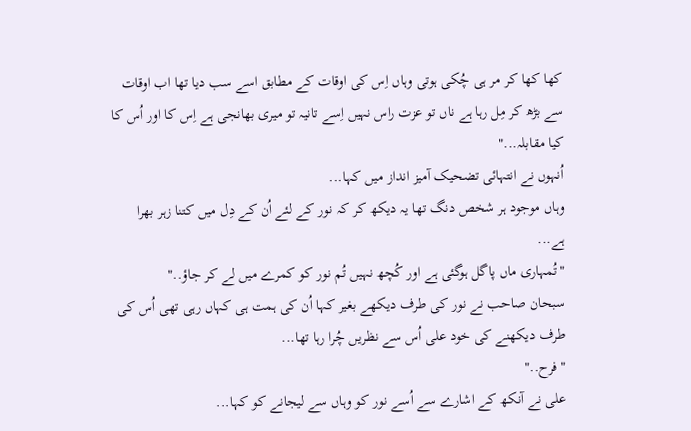کھا کھا کر مر ہی چُکی ہوتی وہاں اِس کی اوقات کے مطابق اسے سب دیا تھا اب اوقات سے بڑھ کر مِل رہا ہے ناں تو عزت راس نہیں اِسے تانیہ تو میری بھانجی ہے اِس کا اور اُس کا کیا مقابلہ..."
اُنہوں نے انتہائی تضحیک آمیز انداز میں کہا...
وہاں موجود ہر شخص دنگ تھا یہ دیکھ کر کہ نور کے لئے اُن کے دِل میں کتنا زہر بھرا ہے...
"تُمہاری ماں پاگل ہوگئی ہے اور کُچھ نہیں تُم نور کو کمرے میں لے کر جاؤ.."
سبحان صاحب نے نور کی طرف دیکھے بغیر کہا اُن کی ہمت ہی کہاں رہی تھی اُس کی طرف دیکھنے کی خود علی اُس سے نظریں چُرا رہا تھا...
"فرح.."
علی نے آنکھ کے اشارے سے اُسے نور کو وہاں سے لیجانے کو کہا...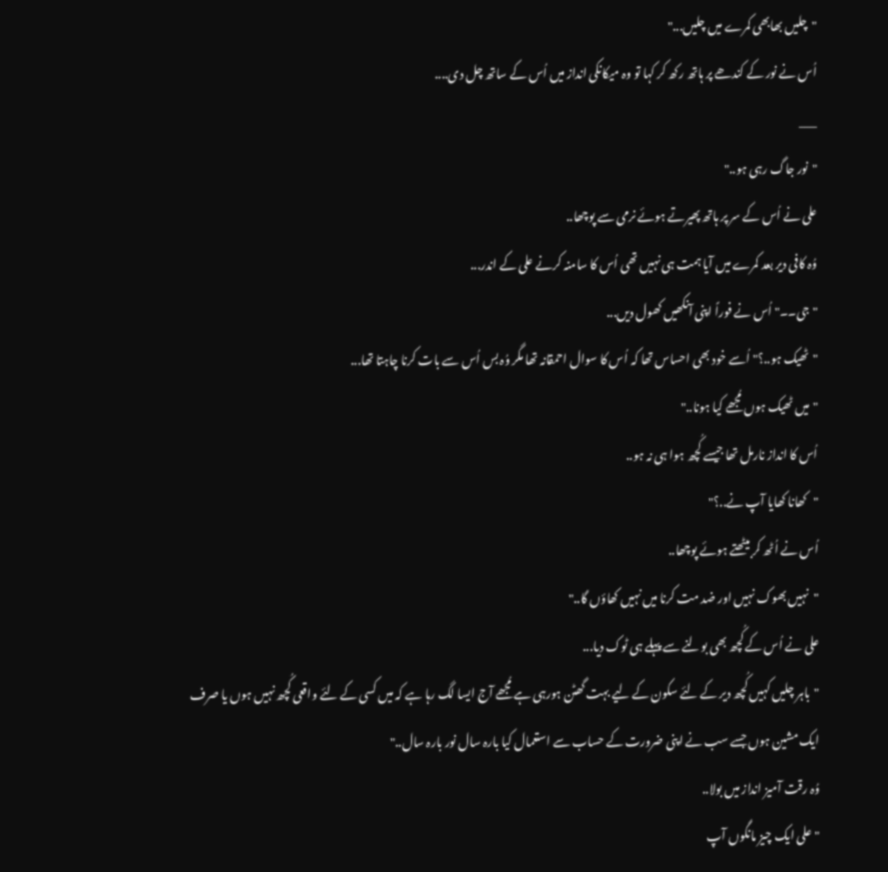"چلیں بھابھی کمرے میں چلیں..."
اُس نے نور کے کندھے پر ہاتھ رکھ کر کہا تو وہ میکانکی انداز میں اُس کے ساتھ چل دی....
___
"نور جاگ رہی ہو.."
علی نے اُس کے سر پر ہاتھ پھیرتے ہوئے نرمی سے پوچھا..
وُہ کافی دیر بعد کمرے میں آیا ہمت ہی نہیں تھی اُس کا سامنہ کرنے علی کے اندر...
"جی۔۔" اُس نے فوراً اپنی آنکھیں کھول دیں...
"ٹھیک ہو..؟" اُسے خود بھی احساس تھا کہ اُس کا سوال احمقانہ تھا مگر وُہ بس اُس سے بات کرنا چاہتا تھا...
"میں ٹھیک ہوں مُجھے کیا ہونا.."
اُس کا انداز نارمل تھا جیسے کُچھ ہوا ہی نہ ہو..
"کھانا کھایا آپ نے..؟"
اُس نے اُٹھ کر بیٹھتے ہوئے پوچھا..
"نہیں بھوک نہیں اور ضد مت کرنا میں نہیں کھاؤں گا.."
علی نے اُس کے کُچھ بھی بولنے سے پہلے ہی ٹوک دیا...
"باہر چلیں کہیں کُچھ دیر کے لئے سکون کے لیے بہت گھٹن ہورہی ہے مُجھے آج ایسا لگ رہا ہے کہ میں کسی کے لئے واقعی کُچھ نہیں ہوں یا صرف ایک مشین ہوں جسے سب نے اپنی ضرورت کے حساب سے استعمال کیا بارہ سال نور بارہ سال.."
وُہ رقت آمیز انداز میں بولا..
"علی ایک چیز مانگوں آپ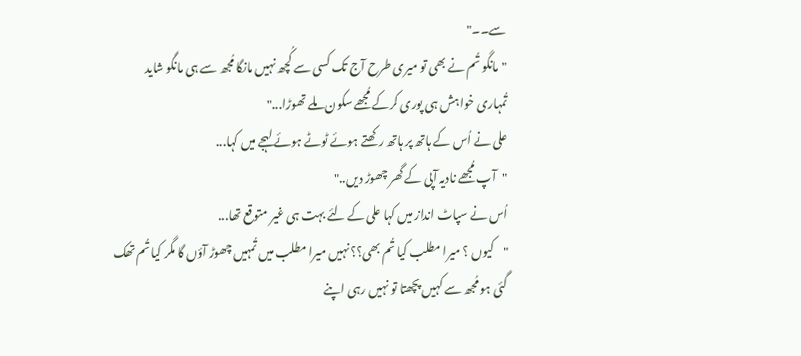سے۔۔"
"مانگو تُم نے بھی تو میری طرح آج تک کسی سے کُچھ نہیں مانگا مُجھ سے ہی مانگو شاید تُمہاری خواہش ہی پوری کرکے مُجھے سکون ملے تھوڑا..."
علی نے اُس کے ہاتھ پر ہاتھ رکھتے ہوئے ٹوٹے ہوئے لہجے میں کہا...
"آپ مُجھے نادیہ آپی کے گھر چھوڑ دیں.."
اُس نے سپاٹ انداز میں کہا علی کے لئے بہت ہی غیر متوقع تھا...
"کیوں ؟ میرا مطلب کیا تُم بھی؟؟ نہیں میرا مطلب میں تُمہیں چھوڑ آؤں گا مگر کیا تُم تھک گئی ہو مُجھ سے کہیں پچھتا تو نہیں رہی اپنے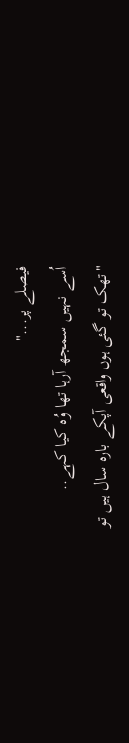فیصلے پر..."
اُسے نہیں سمجھ آرہا تھا وُہ کیا کہے..
"تھک تو گئی ہوں واقعی آپکے بارہ سال ہیں تو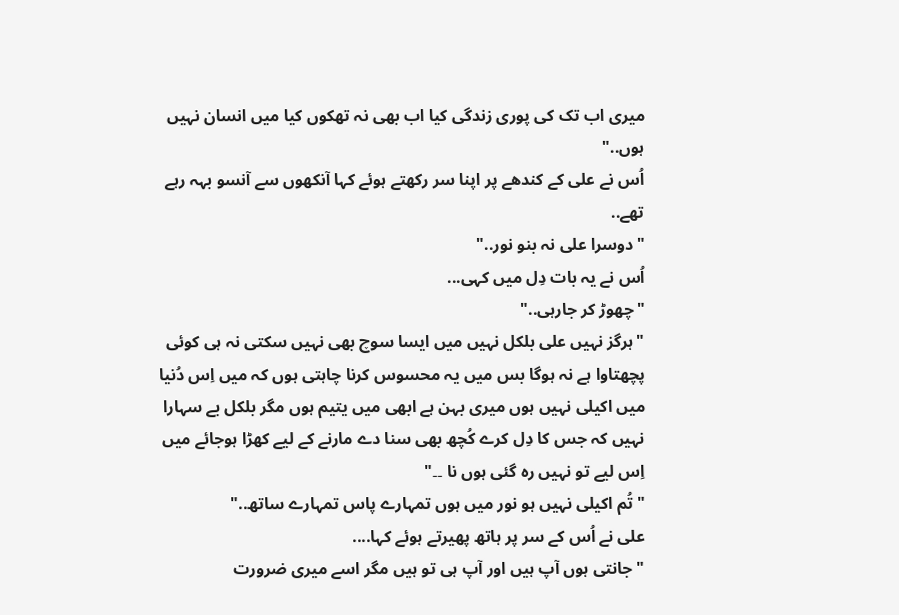میری اب تک کی پوری زندگی کیا اب بھی نہ تھکوں کیا میں انسان نہیں ہوں.."
اُس نے علی کے کندھے پر اپنا سر رکھتے ہوئے کہا آنکھوں سے آنسو بہہ رہے تھے..
"دوسرا علی نہ بنو نور.."
اُس نے یہ بات دِل میں کہی...
"چھوڑ کر جارہی.."
"ہرگز نہیں علی بلکل نہیں میں ایسا سوچ بھی نہیں سکتی نہ ہی کوئی پچھتاوا ہے نہ ہوگا بس میں یہ محسوس کرنا چاہتی ہوں کہ میں اِس دُنیا میں اکیلی نہیں ہوں میری بہن ہے ابھی میں یتیم ہوں مگر بلکل بے سہارا نہیں کہ جس کا دِل کرے کُچھ بھی سنا دے مارنے کے لیے کھڑا ہوجائے میں اِس لیے تو نہیں رہ گئی ہوں نا ۔۔"
"تُم اکیلی نہیں ہو نور میں ہوں تمہارے پاس تمہارے ساتھ.."
علی نے اُس کے سر پر ہاتھ پھیرتے ہوئے کہا....
"جانتی ہوں آپ ہیں اور آپ ہی تو ہیں مگر اسے میری ضرورت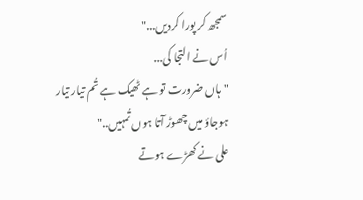سمجھ کر پورا کردیں..."
اُس نے التجا کی...
"ہاں ضرورت تو ہے ٹھیک ہے تُم تیار تیار ہوجاؤ میں چھوڑ آتا ہوں تُمہیں.."
علی نے کھڑے ہوتے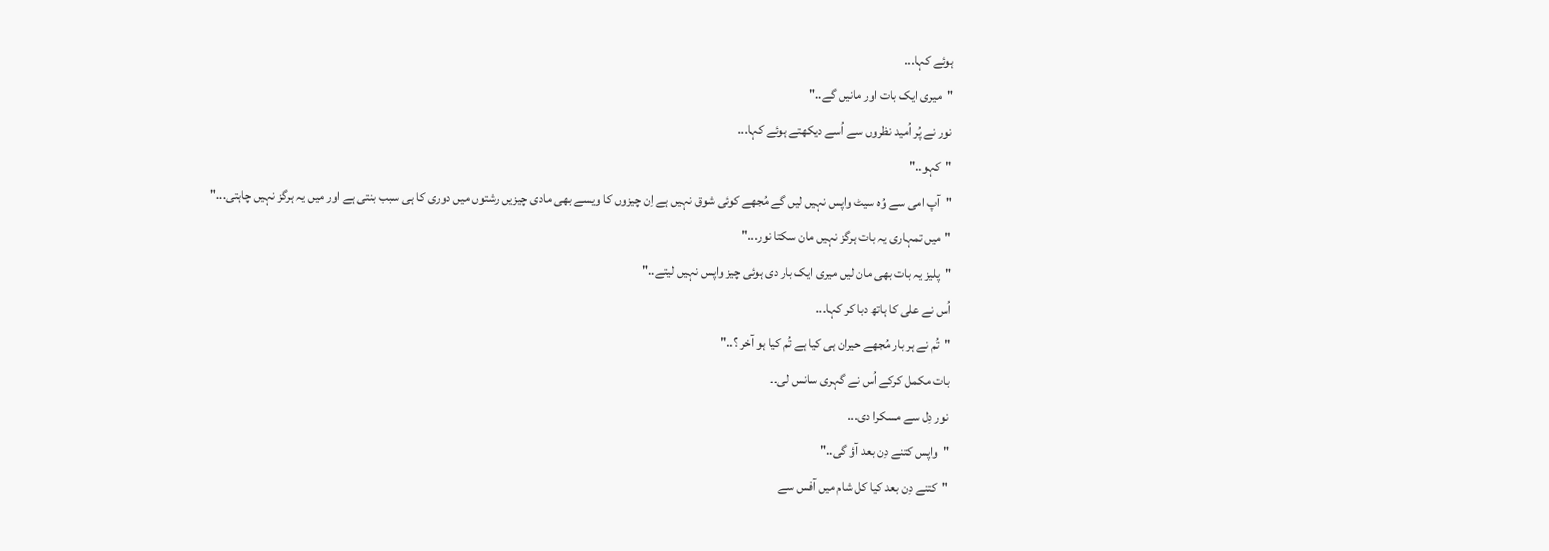ہوئے کہا...
"میری ایک بات اور مانیں گے.."
نور نے پُر اُمید نظروں سے اُسے دیکھتے ہوئے کہا...
"کہو.."
"آپ امی سے وُہ سیٹ واپس نہیں لیں گے مُجھے کوئی شوق نہیں ہے اِن چیزوں کا ویسے بھی مادی چیزیں رشتوں میں دوری کا ہی سبب بنتی ہے اور میں یہ ہرگز نہیں چاہتی..."
"میں تمہاری یہ بات ہرگز نہیں مان سکتا نور..."
"پلیز یہ بات بھی مان لیں میری ایک بار دی ہوئی چیز واپس نہیں لیتے.."
اُس نے علی کا ہاتھ دبا کر کہا۔..
"تُم نے ہر بار مُجھے حیران ہی کیا ہے تُم کیا ہو آخر ؟.."
بات مکمل کرکے اُس نے گہری سانس لی۔۔
نور دِل سے مسکرا دی...
"واپس کتنے دِن بعد آؤ گی.."
"کتنے دِن بعد کیا کل شام میں آفس سے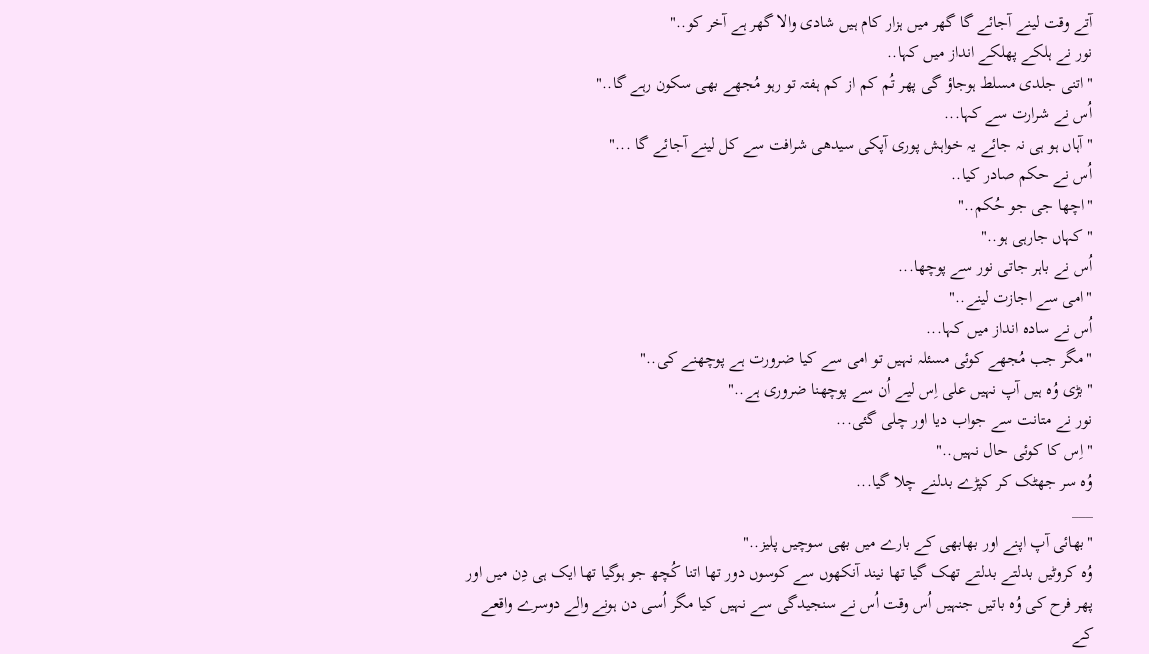آتے وقت لینے آجائے گا گھر میں ہزار کام ہیں شادی والا گھر ہے آخر کو.."
نور نے ہلکے پھلکے انداز میں کہا..
"اتنی جلدی مسلط ہوجاؤ گی پھر تُم کم از کم ہفتہ تو رہو مُجھے بھی سکون رہے گا.."
اُس نے شرارت سے کہا...
"آہاں ہو ہی نہ جائے یہ خواہش پوری آپکی سیدھی شرافت سے کل لینے آجائے گا ..."
اُس نے حکم صادر کیا..
"اچھا جی جو حُکم.."
"کہاں جارہی ہو.."
اُس نے باہر جاتی نور سے پوچھا...
"امی سے اجازت لینے.."
اُس نے سادہ انداز میں کہا...
"مگر جب مُجھے کوئی مسئلہ نہیں تو امی سے کیا ضرورت ہے پوچھنے کی.."
"بڑی وُہ ہیں آپ نہیں علی اِس لیے اُن سے پوچھنا ضروری ہے.."
نور نے متانت سے جواب دیا اور چلی گئی...
"اِس کا کوئی حال نہیں.."
وُہ سر جھٹک کر کپڑے بدلنے چلا گیا...
___
"بھائی آپ اپنے اور بھابھی کے بارے میں بھی سوچیں پلیز.."
وُہ کروٹیں بدلتے بدلتے تھک گیا تھا نیند آنکھوں سے کوسوں دور تھا اتنا کُچھ جو ہوگیا تھا ایک ہی دِن میں اور پھر فرح کی وُہ باتیں جنہیں اُس وقت اُس نے سنجیدگی سے نہیں کیا مگر اُسی دن ہونے والے دوسرے واقعے کے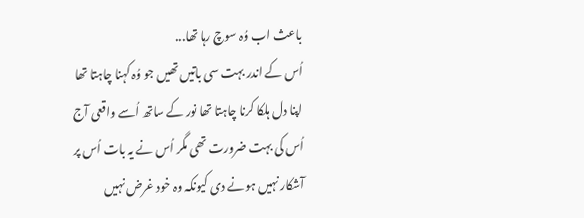باعث اب وُہ سوچ رہا تھا...
اُس کے اندر بہت سی باتیں تھیں جو وُہ کہنا چاہتا تھا اپنا دل ہلکا کرنا چاہتا تھا نور کے ساتھ اُسے واقعی آج اُس کی بہت ضرورت تھی مگر اُس نے یہ بات اُس پر آشکار نہیں ہونے دی کیونکہ وہ خود غرض نہیں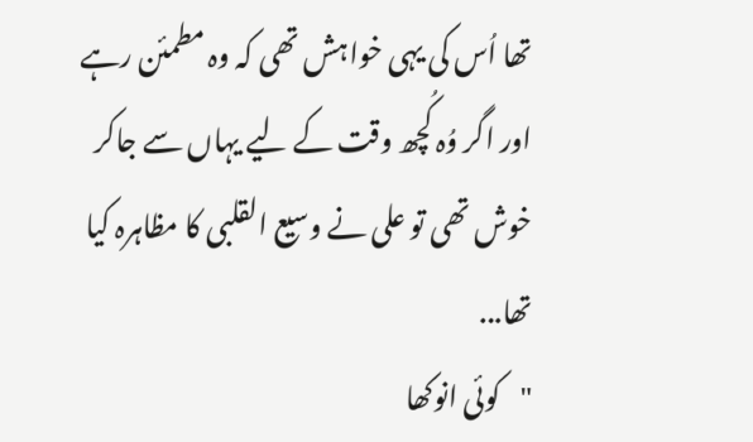تھا اُس کی یہی خواہش تھی کہ وہ مطمئن رہے اور اگر وُہ کُچھ وقت کے لیے یہاں سے جاکر خوش تھی تو علی نے وسیع القلبی کا مظاہرہ کیا تھا...
"کوئی انوکھا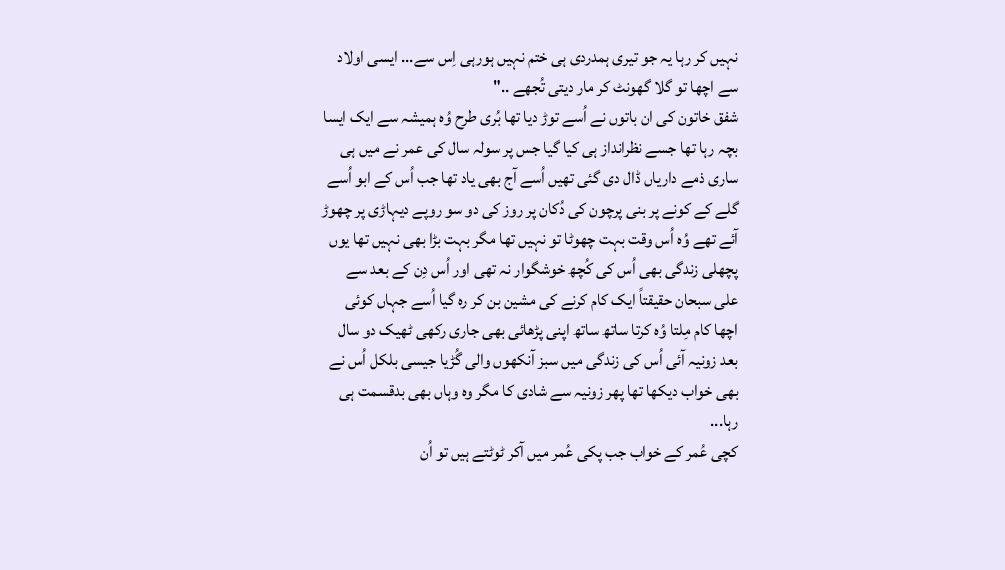نہیں کر رہا یہ جو تیری ہمدردی ہی ختم نہیں ہورہی اِس سے... ایسی اولاد سے اچھا تو گلا گھونٹ کر مار دیتی تُجھے .."
شفق خاتون کی ان باتوں نے اُسے توڑ دیا تھا بُری طرح وُہ ہمیشہ سے ایک ایسا بچہ رہا تھا جسے نظرانداز ہی کیا گیا جس پر سولہ سال کی عمر نے میں ہی ساری ذمے داریاں ڈال دی گئی تھیں اُسے آج بھی یاد تھا جب اُس کے ابو اُسے گلے کے کونے پر بنی پرچون کی دُکان پر روز کی دو سو روپے دیہاڑی پر چھوڑ آئے تھے وُہ اُس وقت بہت چھوٹا تو نہیں تھا مگر بہت بڑا بھی نہیں تھا یوں پچھلی زندگی بھی اُس کی کُچھ خوشگوار نہ تھی اور اُس دِن کے بعد سے علی سبحان حقیقتاً ایک کام کرنے کی مشین بن کر رہ گیا اُسے جہاں کوئی اچھا کام مِلتا وُہ کرتا ساتھ ساتھ اپنی پڑھائی بھی جاری رکھی ٹھیک دو سال بعد زونیہ آئی اُس کی زندگی میں سبز آنکھوں والی گُڑیا جیسی بلکل اُس نے بھی خواب دیکھا تھا پھر زونیہ سے شادی کا مگر وہ وہاں بھی بدقسمت ہی رہا...
کچی عُمر کے خواب جب پکی عُمر میں آکر ٹوٹتے ہیں تو اُن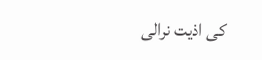کی اذیت نرالی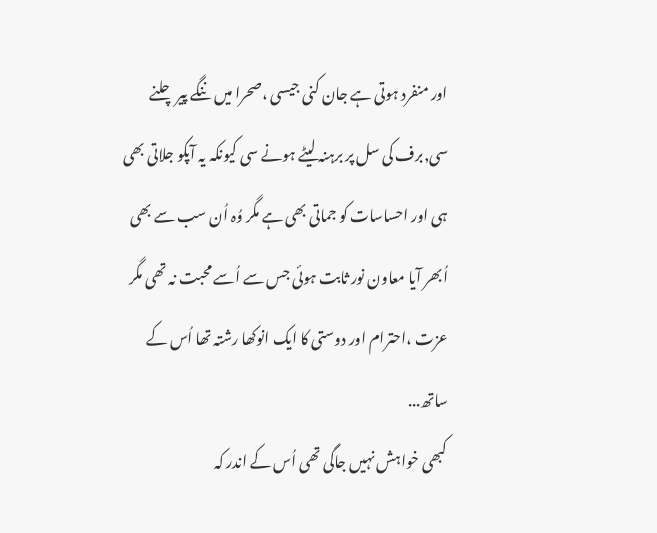اور منفرد ہوتی ہے جان کنی جیسی ،صحرا میں ننگے پیر چلنے سی,برف کی سل پر برہنہ لیٹے ہونے سی کیونکہ یہ آپکو جلاتی بھی ہی اور احساسات کو جماتی بھی ہے مگر وُہ اُن سب سے بھی اُبھر آیا معاون نور ثابت ہوئی جس سے اُسے محبت نہ تھی مگر عزت ،احترام اور دوستی کا ایک انوکھا رشتہ تھا اُس کے ساتھ...
کبھی خواہش نہیں جاگی تھی اُس کے اندر کہ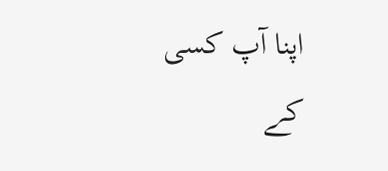اپنا آپ کسی کے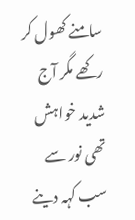سامنے کھول کر رکھے مگر آج شدید خواہش تھی نور سے سب کہہ دینے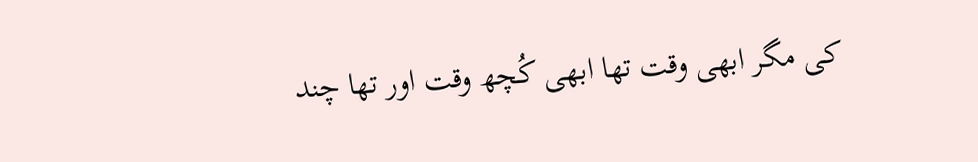کی مگر ابھی وقت تھا ابھی کُچھ وقت اور تھا چند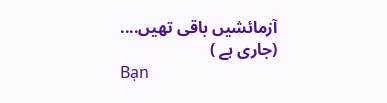آزمائشیں باقی تھیں....
(جاری ہے )
Bạn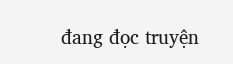đang đọc truyện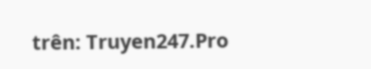trên: Truyen247.Pro